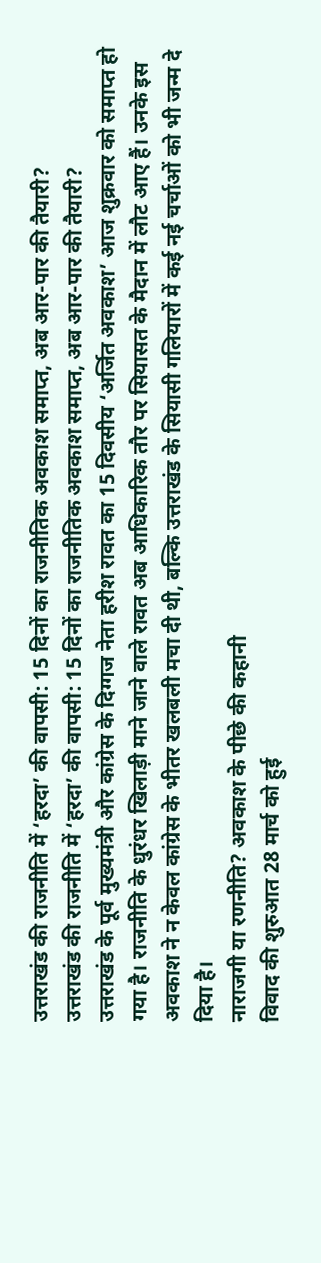उत्तराखंड की राजनीति में ‘हरदा’ की वापसी: 15 दिनों का राजनीतिक अवकाश समाप्त, अब आर-पार की तैयारी?
उत्तराखंड की राजनीति में ‘हरदा’ की वापसी: 15 दिनों का राजनीतिक अवकाश समाप्त, अब आर-पार की तैयारी?
उत्तराखंड के पूर्व मुख्यमंत्री और कांग्रेस के दिग्गज नेता हरीश रावत का 15 दिवसीय ‘अर्जित अवकाश’ आज शुक्रवार को समाप्त हो गया है। राजनीति के धुरंधर खिलाड़ी माने जाने वाले रावत अब आधिकारिक तौर पर सियासत के मैदान में लौट आए हैं। उनके इस अवकाश ने न केवल कांग्रेस के भीतर खलबली मचा दी थी, बल्कि उत्तराखंड के सियासी गलियारों में कई नई चर्चाओं को भी जन्म दे दिया है।
नाराजगी या रणनीति? अवकाश के पीछे की कहानी
विवाद की शुरुआत 28 मार्च को हुई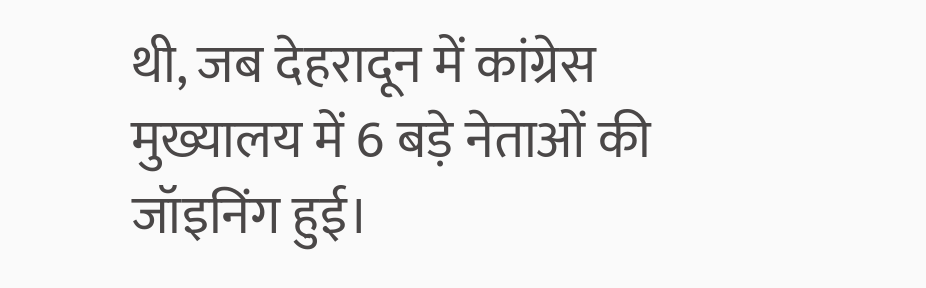थी, जब देहरादून में कांग्रेस मुख्यालय में 6 बड़े नेताओं की जॉइनिंग हुई।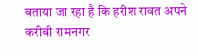बताया जा रहा है कि हरीश रावत अपने करीबी रामनगर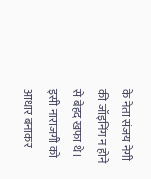के नेता संजय नेगी की जॉइनिंग न होने से बेहद खफा थे। इसी नाराजगी को आधार बनाकर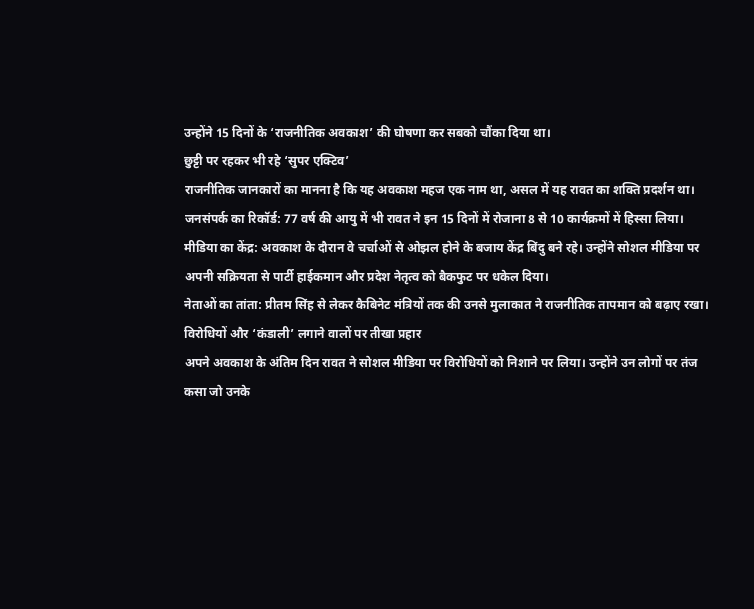उन्होंने 15 दिनों के ‘राजनीतिक अवकाश’ की घोषणा कर सबको चौंका दिया था।
छुट्टी पर रहकर भी रहे ‘सुपर एक्टिव’
राजनीतिक जानकारों का मानना है कि यह अवकाश महज एक नाम था, असल में यह रावत का शक्ति प्रदर्शन था।
जनसंपर्क का रिकॉर्ड: 77 वर्ष की आयु में भी रावत ने इन 15 दिनों में रोजाना 8 से 10 कार्यक्रमों में हिस्सा लिया।
मीडिया का केंद्र: अवकाश के दौरान वे चर्चाओं से ओझल होने के बजाय केंद्र बिंदु बने रहे। उन्होंने सोशल मीडिया पर अपनी सक्रियता से पार्टी हाईकमान और प्रदेश नेतृत्व को बैकफुट पर धकेल दिया।
नेताओं का तांता: प्रीतम सिंह से लेकर कैबिनेट मंत्रियों तक की उनसे मुलाकात ने राजनीतिक तापमान को बढ़ाए रखा।
विरोधियों और ‘कंडाली’ लगाने वालों पर तीखा प्रहार
अपने अवकाश के अंतिम दिन रावत ने सोशल मीडिया पर विरोधियों को निशाने पर लिया। उन्होंने उन लोगों पर तंज कसा जो उनके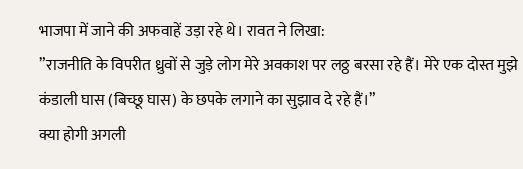भाजपा में जाने की अफवाहें उड़ा रहे थे। रावत ने लिखा:
”राजनीति के विपरीत ध्रुवों से जुड़े लोग मेरे अवकाश पर लठ्ठ बरसा रहे हैं। मेरे एक दोस्त मुझे कंडाली घास (बिच्छू घास) के छपके लगाने का सुझाव दे रहे हैं।”
क्या होगी अगली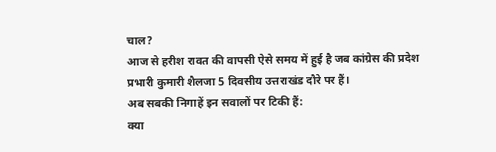चाल?
आज से हरीश रावत की वापसी ऐसे समय में हुई है जब कांग्रेस की प्रदेश प्रभारी कुमारी शैलजा 5 दिवसीय उत्तराखंड दौरे पर हैं।
अब सबकी निगाहें इन सवालों पर टिकी हैं:
क्या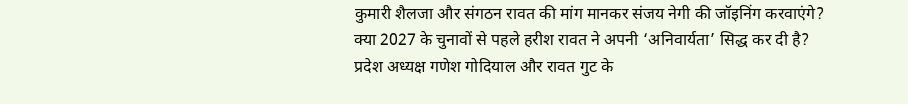कुमारी शैलजा और संगठन रावत की मांग मानकर संजय नेगी की जॉइनिंग करवाएंगे?
क्या 2027 के चुनावों से पहले हरीश रावत ने अपनी ‘अनिवार्यता’ सिद्ध कर दी है?
प्रदेश अध्यक्ष गणेश गोदियाल और रावत गुट के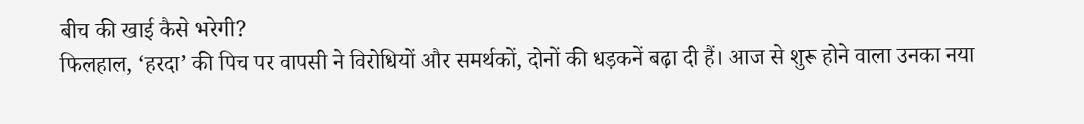बीच की खाई कैसे भरेगी?
फिलहाल, ‘हरदा’ की पिच पर वापसी ने विरोधियों और समर्थकों, दोनों की धड़कनें बढ़ा दी हैं। आज से शुरू होने वाला उनका नया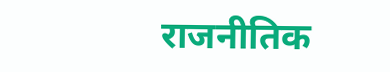राजनीतिक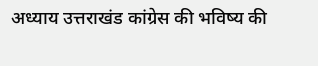अध्याय उत्तराखंड कांग्रेस की भविष्य की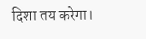दिशा तय करेगा।